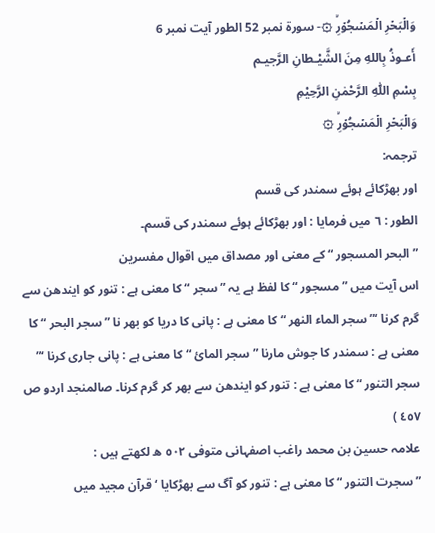وَالۡبَحۡرِ الۡمَسۡجُوۡرِۙ ۞- سورۃ نمبر 52 الطور آیت نمبر 6
أَعـوذُ بِاللهِ مِنَ الشَّيْـطانِ الرَّجيـم
بِسْمِ اللّٰهِ الرَّحْمٰنِ الرَّحِيْمِ
وَالۡبَحۡرِ الۡمَسۡجُوۡرِۙ ۞
ترجمہ:
اور بھڑکائے ہوئے سمندر کی قسم
الطور : ٦ میں فرمایا : اور بھڑکائے ہوئے سمندر کی قسم۔
” البحر المسجور “ کے معنی اور مصداق میں اقوال مفسرین
اس آیت میں ” مسجور “ کا لفظ ہے یہ ” سجر “ کا معنی ہے : تنور کو ایندھن سے گرم کرنا ‘” سجر الماء النھر “ کا معنی ہے : پانی کا دریا کو بھر نا ” سجر البحر “ کا معنی ہے : سمندر کا جوش مارنا ” سجر المائ “ کا معنی ہے : پانی جاری کرنا ‘” سجر التنور “ کا معنی ہے : تنور کو ایندھن سے بھر کر گرم کرنا۔ صالمنجد اردو ص ٤٥٧ )
علامہ حسین بن محمد راغب اصفہانی متوفی ٥٠٢ ھ لکھتے ہیں :
” سجرت التنور “ کا معنی ہے : تنور کو آگ سے بھڑکایا ‘ قرآن مجید میں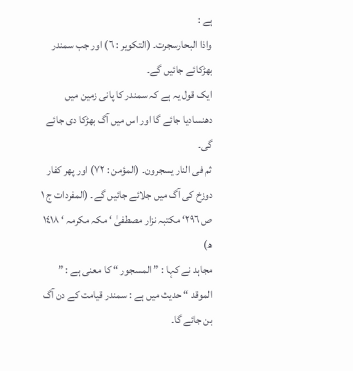ہے :
واذا البحارسجرت۔ (التکویر : ٦) اور جب سمندر بھڑکائے جائیں گے۔
ایک قول یہ ہے کہ سمندر کا پانی زمین میں دھنسادیا جائے گا اور اس میں آگ بھڑکا دی جائے گی۔
ثم فی النار یسجرون۔ (المؤمن : ٧٢) اور پھر کفار دوزخ کی آگ میں جلائے جائیں گے۔ (المفردات ج ١ ص ٢٩٦‘ مکتبہ نزار مصطفیٰ ‘ مکہ مکرمہ ‘ ١٤١٨ ھ)
مجاہد نے کہا : ” المسجور “ کا معنی ہے : ” الموقد “ حدیث میں ہے : سمندر قیامت کے دن آگ بن جائے گا۔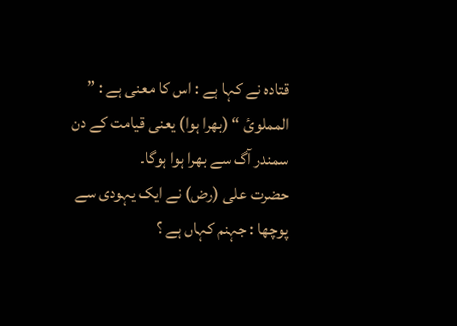قتادہ نے کہا ہے : اس کا معنی ہے : ” المملوئ “ (بھرا ہوا) یعنی قیامت کے دن سمندر آگ سے بھرا ہوا ہوگا۔
حضرت علی (رض) نے ایک یہودی سے پوچھا : جہنم کہاں ہے ؟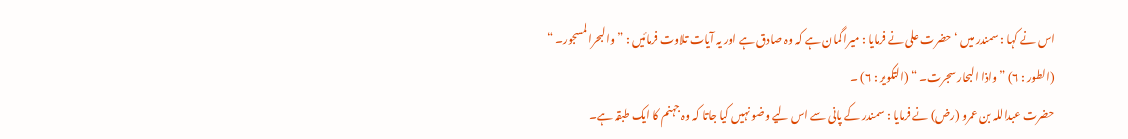اس نے کہا : سمندر میں ‘ حضرت علی نے فرمایا : میرا گمان ہے کہ وہ صادق ہے اور یہ آیات تلاوت فرمائیں : ” والبحرالمسجور۔ “ (الطور : ٦) ” واذا البحار سجرت۔ “ (التکویر : ٦) ۔
حضرت عبداللہ بن عمرو (رض) نے فرمایا : سمندر کے پانی سے اس لیے وضو نہیں کیا جاتا کہ وہ جہنم کا ایک طبقہ ہے۔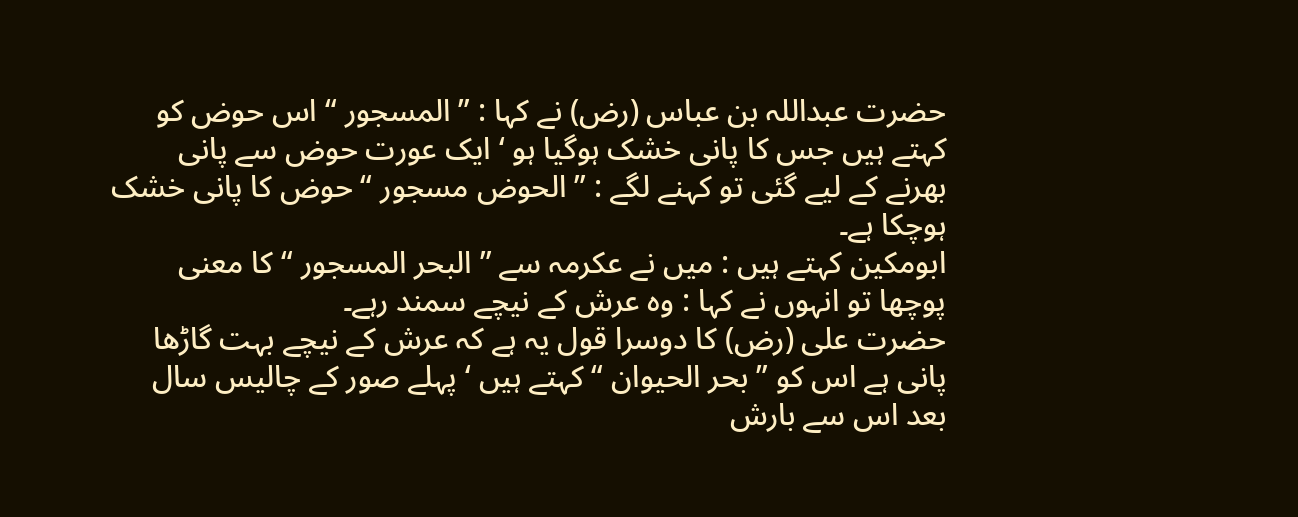حضرت عبداللہ بن عباس (رض) نے کہا : ” المسجور “ اس حوض کو کہتے ہیں جس کا پانی خشک ہوگیا ہو ‘ ایک عورت حوض سے پانی بھرنے کے لیے گئی تو کہنے لگے : ” الحوض مسجور “ حوض کا پانی خشک ہوچکا ہے۔
ابومکین کہتے ہیں : میں نے عکرمہ سے ” البحر المسجور “ کا معنی پوچھا تو انہوں نے کہا : وہ عرش کے نیچے سمند رہے۔
حضرت علی (رض) کا دوسرا قول یہ ہے کہ عرش کے نیچے بہت گاڑھا پانی ہے اس کو ” بحر الحیوان “ کہتے ہیں ‘ پہلے صور کے چالیس سال بعد اس سے بارش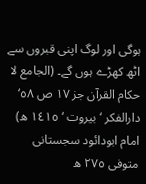ہوگی اور لوگ اپنی قبروں سے اٹھ کھڑے ہوں گے۔ (الجامع لا حکام القرآن جز ١٧ ص ٥٨‘ دارالفکر ‘ بیروت ‘ ١٤١٥ ھ)
امام ابودائود سجستانی متوفی ٢٧٥ ھ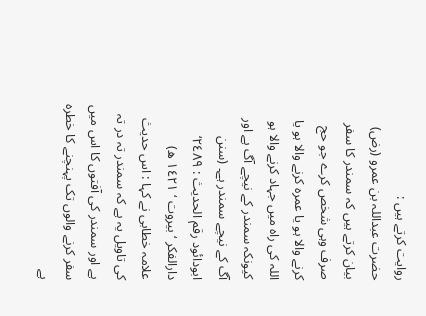روایت کرتے ہیں :
حضرت عبداللہ بن عمرو (رض) بیان کرتے ہیں کہ سمندر کا سفر صرف وہی شخص کرے جو حج کرنے والا ہو یا عمرہ کرنے والا ہو یا اللہ کی راہ میں جہاد کرنے والا ہو کیونکہ سمندر کے نیچے آگ ہے اور آگ کے نیچے سمندر ہے۔ (سنن ابودائود رقم الحدیث : ٢٤٨٩‘ دارالفکر ‘ بیروت ‘ ١٤٢١ ھ)
علامہ خطابی نے کہا : اس حدیث کی تاویل یہ ہے کہ سمندر تہ در تہ ہے اور سمندر کی آفتوں کا اس میں سفر کرنے والوں تک پہنچنے کا خطرہ ہے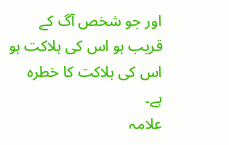اور جو شخص آگ کے قریب ہو اس کی ہلاکت ہو اس کی ہلاکت کا خطرہ ہے۔
علامہ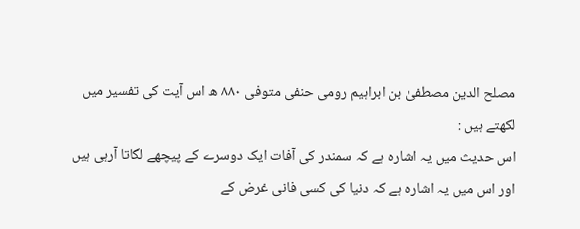مصلح الدین مصطفیٰ بن ابراہیم رومی حنفی متوفی ٨٨٠ ھ اس آیت کی تفسیر میں لکھتے ہیں :
اس حدیث میں یہ اشارہ ہے کہ سمندر کی آفات ایک دوسرے کے پیچھے لگاتا آرہی ہیں اور اس میں یہ اشارہ ہے کہ دنیا کی کسی فانی غرض کے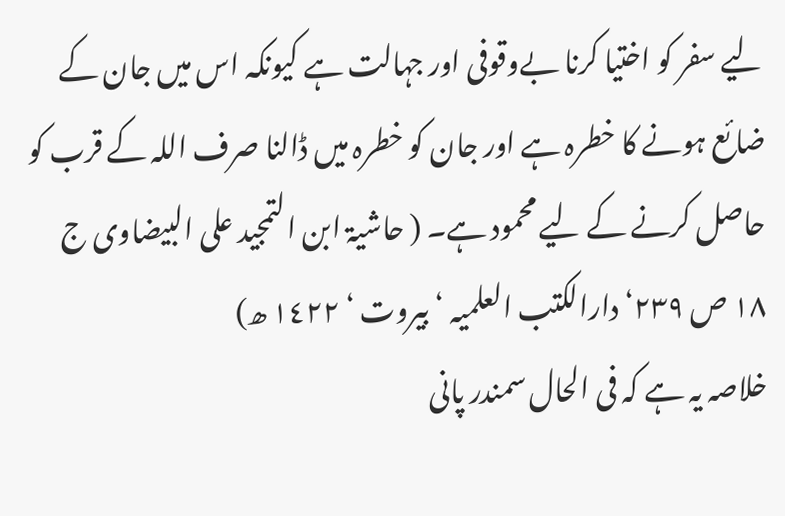لیے سفر کو اختیا کرنا بےوقوفی اور جہالت ہے کیونکہ اس میں جان کے ضائع ہونے کا خطرہ ہے اور جان کو خطرہ میں ڈالنا صرف اللہ کے قرب کو حاصل کرنے کے لیے محمود ہے۔ ( حاشیۃ ابن التمجید علی البیضاوی ج ١٨ ص ٢٣٩‘ دارالکتب العلمیہ ‘ بیروت ‘ ١٤٢٢ ھ)
خلاصہ یہ ہے کہ فی الحال سمندر پانی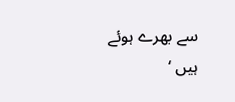سے بھرے ہوئے ہیں ‘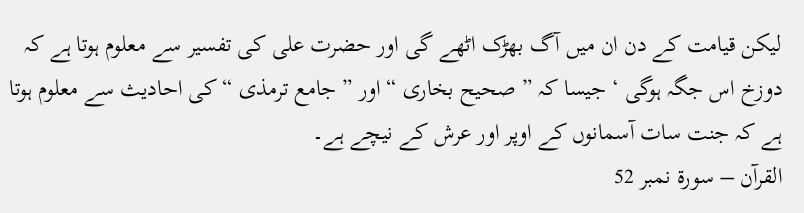لیکن قیامت کے دن ان میں آگ بھڑک اٹھے گی اور حضرت علی کی تفسیر سے معلوم ہوتا ہے کہ دوزخ اس جگہ ہوگی ‘ جیسا کہ ” صحیح بخاری “ اور ” جامع ترمذی “ کی احادیث سے معلوم ہوتا ہے کہ جنت سات آسمانوں کے اوپر اور عرش کے نیچے ہے۔
القرآن – سورۃ نمبر 52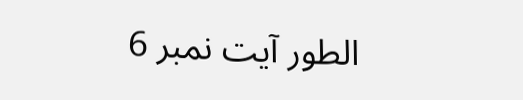الطور آیت نمبر 6